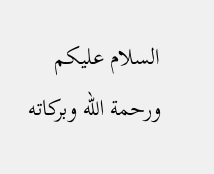السلام عليكم ورحمة الله وبركاته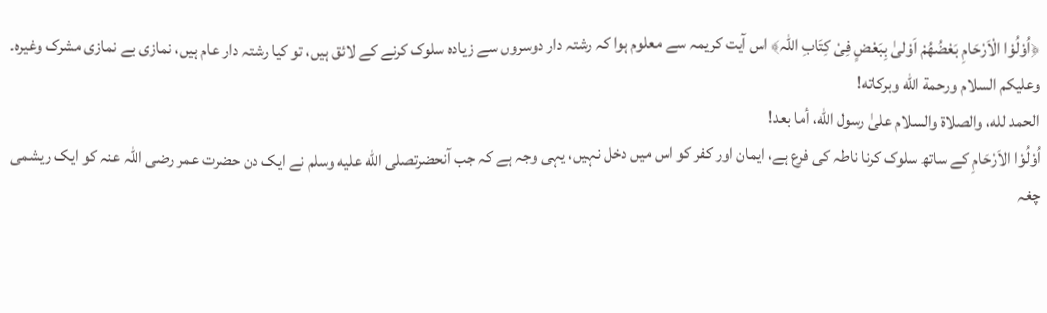﴿اُوْلُوْا الْاَرْحَامِ بَعْضُھُمْ اَوْلیٰ بِبَعْضٍ فِیْ کِتَابِ اللّٰہ﴾ اس آیت کریمہ سے معلوم ہوا کہ رشتہ دار دوسروں سے زیادہ سلوک کرنے کے لائق ہیں، تو کیا رشتہ دار عام ہیں، نمازی بے نمازی مشرک وغیرہ۔
وعلیکم السلام ورحمة الله وبرکاته!
الحمد لله، والصلاة والسلام علىٰ رسول الله، أما بعد!
اُوْلُوْا الاَرْحَامِ کے ساتھ سلوک کرنا ناطہ کی فرع ہے، ایمان اور کفر کو اس میں دخل نہیں، یہی وجہ ہے کہ جب آنحضرتصلى الله عليه وسلم نے ایک دن حضرت عمر رضی اللہ عنہ کو ایک ریشمی چغہ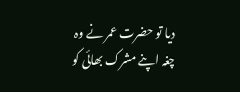دیا تو حضرت عمر نے وہ چغہ اپنے مشرک بھائی کو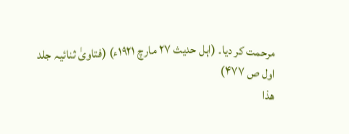مرحمت کر دیا۔ (اہل حدیث ۲۷ مارچ ۱۹۲۱ء) (فتاویٰ ثنائیہ جلد اول ص ۴۷۷)
ھذا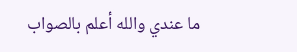ما عندي والله أعلم بالصواب